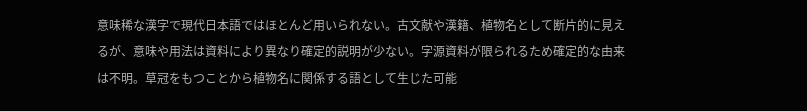意味稀な漢字で現代日本語ではほとんど用いられない。古文献や漢籍、植物名として断片的に見えるが、意味や用法は資料により異なり確定的説明が少ない。字源資料が限られるため確定的な由来は不明。草冠をもつことから植物名に関係する語として生じた可能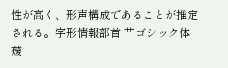性が高く、形声構成であることが推定される。字形情報部首 艹ゴシック体 蕿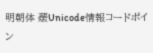明朝体 蕿Unicode情報コードポイン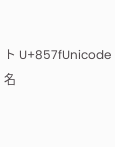ト U+857fUnicode名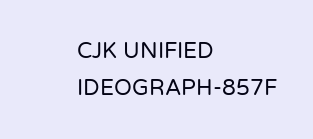CJK UNIFIED IDEOGRAPH-857F